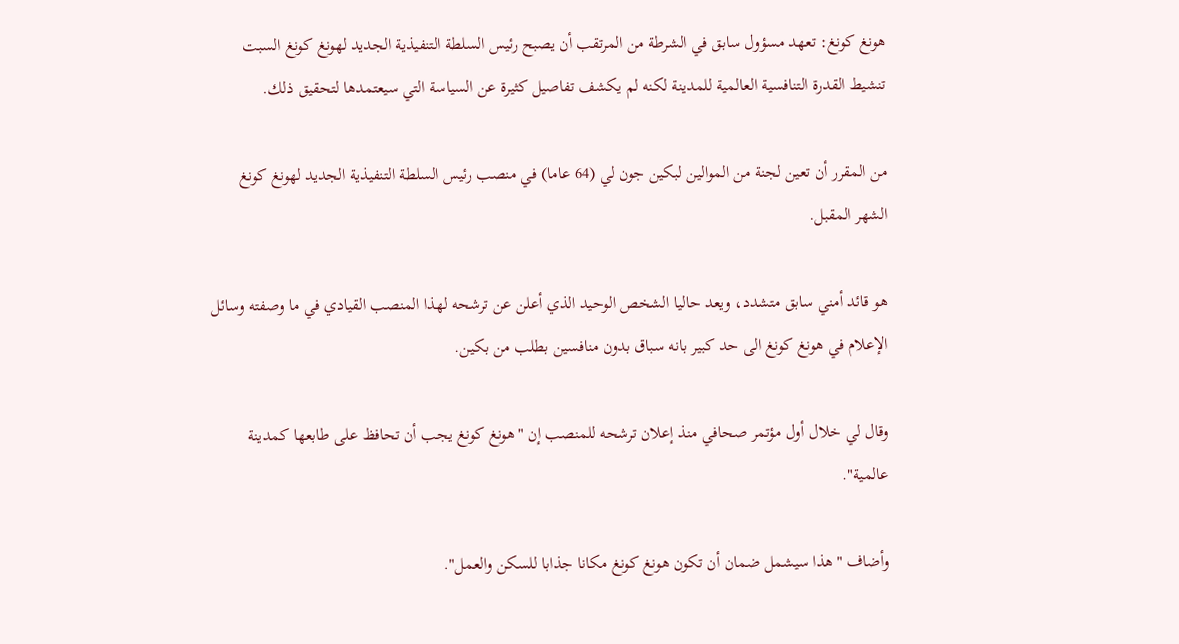هونغ كونغ: تعهد مسؤول سابق في الشرطة من المرتقب أن يصبح رئيس السلطة التنفيذية الجديد لهونغ كونغ السبت تنشيط القدرة التنافسية العالمية للمدينة لكنه لم يكشف تفاصيل كثيرة عن السياسة التي سيعتمدها لتحقيق ذلك.

من المقرر أن تعين لجنة من الموالين لبكين جون لي (64 عاما) في منصب رئيس السلطة التنفيذية الجديد لهونغ كونغ الشهر المقبل.

هو قائد أمني سابق متشدد، ويعد حاليا الشخص الوحيد الذي أعلن عن ترشحه لهذا المنصب القيادي في ما وصفته وسائل الإعلام في هونغ كونغ الى حد كبير بانه سباق بدون منافسين بطلب من بكين.

وقال لي خلال أول مؤتمر صحافي منذ إعلان ترشحه للمنصب إن "هونغ كونغ يجب أن تحافظ على طابعها كمدينة عالمية".

وأضاف "هذا سيشمل ضمان أن تكون هونغ كونغ مكانا جذابا للسكن والعمل".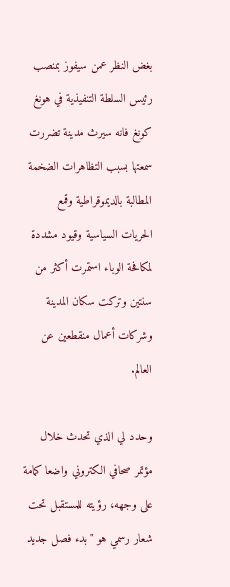بغض النظر عمن سيفوز بمنصب رئيس السلطة التنفيذية في هونغ كونغ فانه سيرث مدينة تضررت سمعتها بسبب التظاهرات الضخمة المطالبة بالديموقراطية وقمع الحريات السياسية وقيود مشددة لمكافحة الوباء استمرت أكثر من سنتين وتركت سكان المدينة وشركات أعمال منقطعين عن العالم.

وحدد لي الذي تحدث خلال مؤتمر صحافي الكتروني واضعا كمامة على وجهه، رؤيته للمستقبل تحت شعار رسمي هو "بدء فصل جديد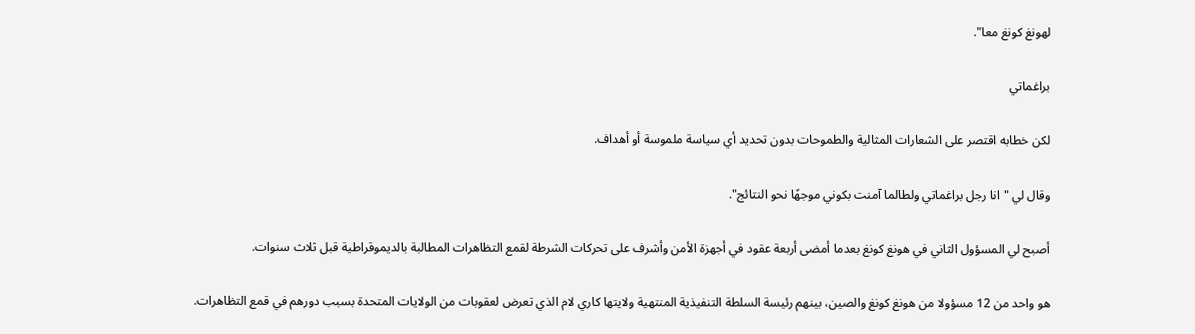لهونغ كونغ معا".

براغماتي

لكن خطابه اقتصر على الشعارات المثالية والطموحات بدون تحديد أي سياسة ملموسة أو أهداف.

وقال لي "انا رجل براغماتي ولطالما آمنت بكوني موجهًا نحو النتائج".

أصبح لي المسؤول الثاني في هونغ كونغ بعدما أمضى أربعة عقود في أجهزة الأمن وأشرف على تحركات الشرطة لقمع التظاهرات المطالبة بالديموقراطية قبل ثلاث سنوات.

هو واحد من 12 مسؤولا من هونغ كونغ والصين، بينهم رئيسة السلطة التنفيذية المنتهية ولايتها كاري لام الذي تعرض لعقوبات من الولايات المتحدة بسبب دورهم في قمع التظاهرات.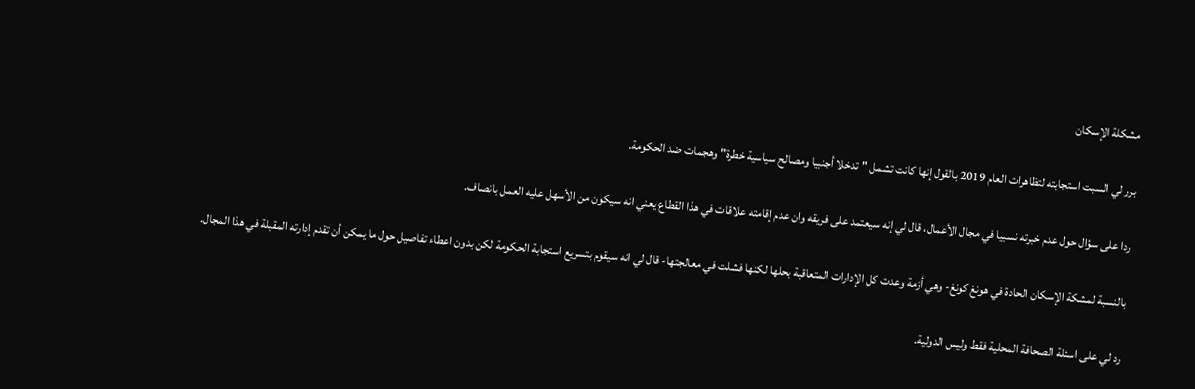مشكلة الإسكان

برر لي السبت استجابته لتظاهرات العام 2019 بالقول إنها كانت تشمل "تدخلا أجنبيا ومصالح سياسية خطرة" وهجمات ضد الحكومة.

ردا على سؤال حول عدم خبرته نسبيا في مجال الأعمال، قال لي إنه سيعتمد على فريقه وان عدم إقامته علاقات في هذا القطاع يعني انه سيكون من الأسهل عليه العمل بانصاف.

بالنسبة لمشكة الإسكان الحادة في هونغ كونغ- وهي أزمة وعدت كل الإدارات المتعاقبة بحلها لكنها فشلت في معالجتها- قال لي انه سيقوم بتسريع استجابة الحكومة لكن بدون اعطاء تفاصيل حول ما يمكن أن تقدم إدارته المقبلة في هذا المجال.

رد لي على اسئلة الصحافة المحلية فقط وليس الدولية.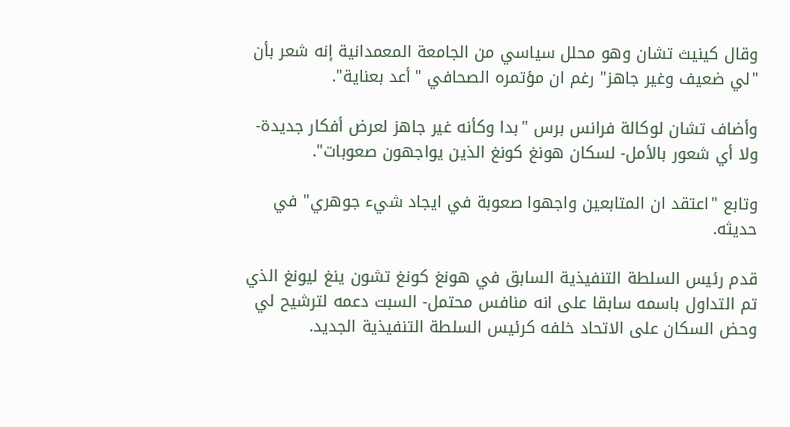وقال كينيث تشان وهو محلل سياسي من الجامعة المعمدانية إنه شعر بأن "لي ضعيف وغير جاهز" رغم ان مؤتمره الصحافي "أعد بعناية".

وأضاف تشان لوكالة فرانس برس "بدا وكأنه غير جاهز لعرض أفكار جديدة- ولا أي شعور بالأمل- لسكان هونغ كونغ الذين يواجهون صعوبات".

وتابع "اعتقد ان المتابعين واجهوا صعوبة في ايجاد شيء جوهري" في حديثه.

قدم رئيس السلطة التنفيذية السابق في هونغ كونغ تشون ينغ ليونغ الذي تم التداول باسمه سابقا على انه منافس محتمل- السبت دعمه لترشيح لي وحض السكان على الاتحاد خلفه كرئيس السلطة التنفيذية الجديد.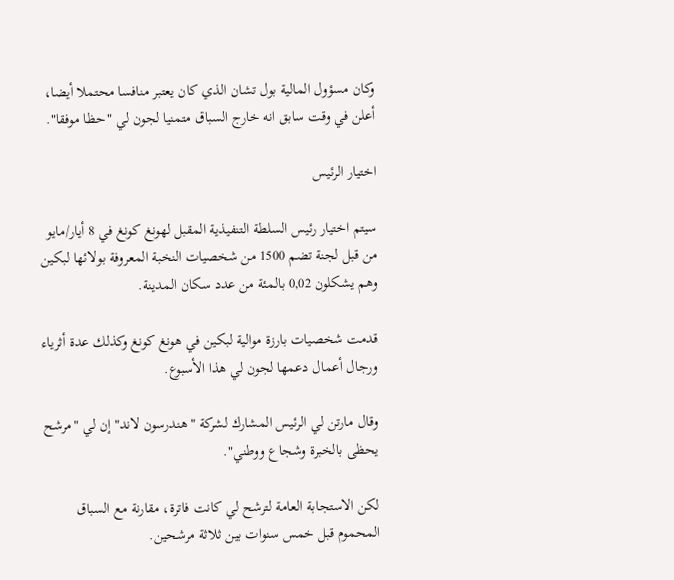وكان مسؤول المالية بول تشان الذي كان يعتبر منافسا محتملا أيضا، أعلن في وقت سابق انه خارج السباق متمنيا لجون لي "حظا موفقا".

اختيار الرئيس

سيتم اختيار رئيس السلطة التنفيذية المقبل لهونغ كونغ في 8 أيار/مايو من قبل لجنة تضم 1500 من شخصيات النخبة المعروفة بولائها لبكين وهم يشكلون 0,02 بالمئة من عدد سكان المدينة.

قدمت شخصيات بارزة موالية لبكين في هونغ كونغ وكذلك عدة أثرياء ورجال أعمال دعمها لجون لي هذا الأسبوع.

وقال مارتن لي الرئيس المشارك لشركة "هندرسون لاند" إن لي "مرشح يحظى بالخبرة وشجاع ووطني".

لكن الاستجابة العامة لترشح لي كانت فاترة، مقارنة مع السباق المحموم قبل خمس سنوات بين ثلاثة مرشحين.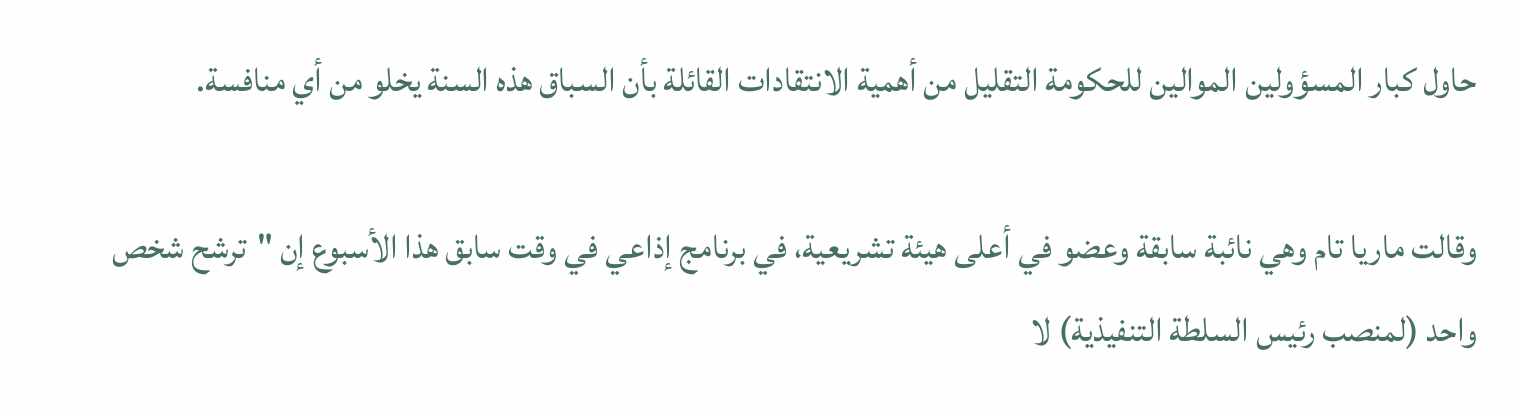حاول كبار المسؤولين الموالين للحكومة التقليل من أهمية الانتقادات القائلة بأن السباق هذه السنة يخلو من أي منافسة.

وقالت ماريا تام وهي نائبة سابقة وعضو في أعلى هيئة تشريعية، في برنامج إذاعي في وقت سابق هذا الأسبوع إن "ترشح شخص واحد (لمنصب رئيس السلطة التنفيذية) لا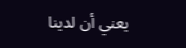يعني أن لدينا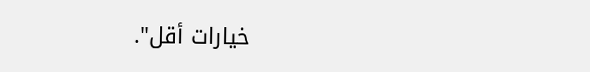خيارات أقل".